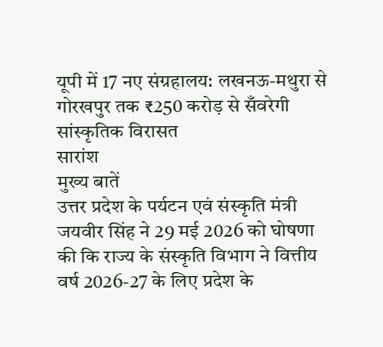यूपी में 17 नए संग्रहालय: लखनऊ-मथुरा से गोरखपुर तक ₹250 करोड़ से सँवरेगी सांस्कृतिक विरासत
सारांश
मुख्य बातें
उत्तर प्रदेश के पर्यटन एवं संस्कृति मंत्री जयवीर सिंह ने 29 मई 2026 को घोषणा की कि राज्य के संस्कृति विभाग ने वित्तीय वर्ष 2026-27 के लिए प्रदेश के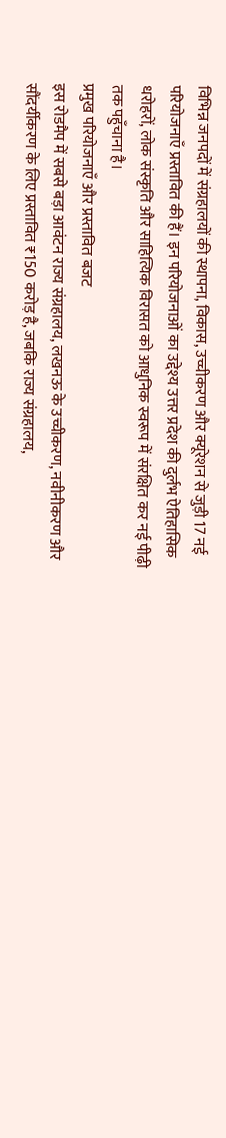विभिन्न जनपदों में संग्रहालयों की स्थापना, विकास, उच्चीकरण और क्यूरेशन से जुड़ी 17 नई परियोजनाएँ प्रस्तावित की हैं। इन परियोजनाओं का उद्देश्य उत्तर प्रदेश की दुर्लभ ऐतिहासिक धरोहरों, लोक संस्कृति और साहित्यिक विरासत को आधुनिक स्वरूप में संरक्षित कर नई पीढ़ी तक पहुँचाना है।
प्रमुख परियोजनाएँ और प्रस्तावित बजट
इस रोडमैप में सबसे बड़ा आवंटन राज्य संग्रहालय, लखनऊ के उच्चीकरण, नवीनीकरण और सौंदर्यीकरण के लिए प्रस्तावित ₹150 करोड़ है, जबकि राज्य संग्रहालय,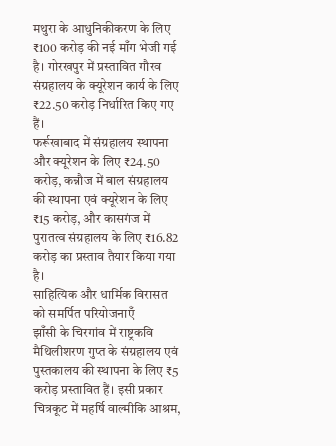मथुरा के आधुनिकीकरण के लिए ₹100 करोड़ की नई माँग भेजी गई है। गोरखपुर में प्रस्तावित गौरव संग्रहालय के क्यूरेशन कार्य के लिए ₹22.50 करोड़ निर्धारित किए गए हैं।
फर्रूखाबाद में संग्रहालय स्थापना और क्यूरेशन के लिए ₹24.50 करोड़, कन्नौज में बाल संग्रहालय की स्थापना एवं क्यूरेशन के लिए ₹15 करोड़, और कासगंज में पुरातत्व संग्रहालय के लिए ₹16.82 करोड़ का प्रस्ताव तैयार किया गया है।
साहित्यिक और धार्मिक विरासत को समर्पित परियोजनाएँ
झाँसी के चिरगांव में राष्ट्रकवि मैथिलीशरण गुप्त के संग्रहालय एवं पुस्तकालय की स्थापना के लिए ₹5 करोड़ प्रस्तावित हैं। इसी प्रकार चित्रकूट में महर्षि वाल्मीकि आश्रम,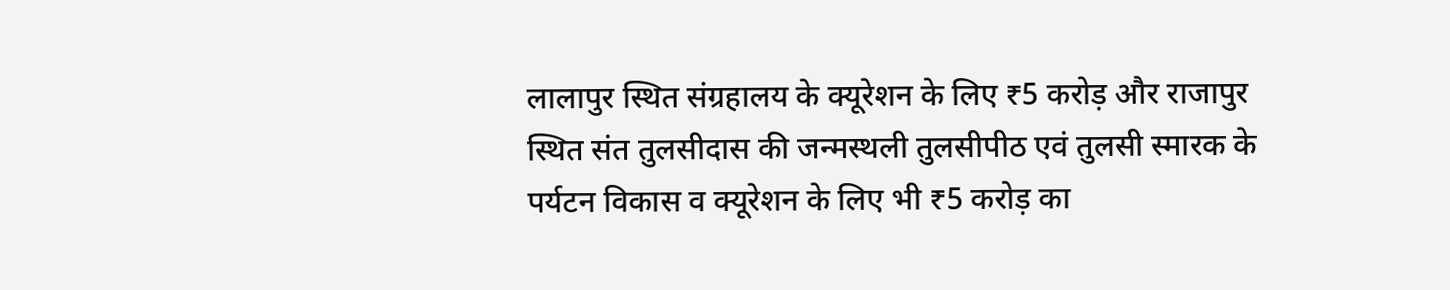लालापुर स्थित संग्रहालय के क्यूरेशन के लिए ₹5 करोड़ और राजापुर स्थित संत तुलसीदास की जन्मस्थली तुलसीपीठ एवं तुलसी स्मारक के पर्यटन विकास व क्यूरेशन के लिए भी ₹5 करोड़ का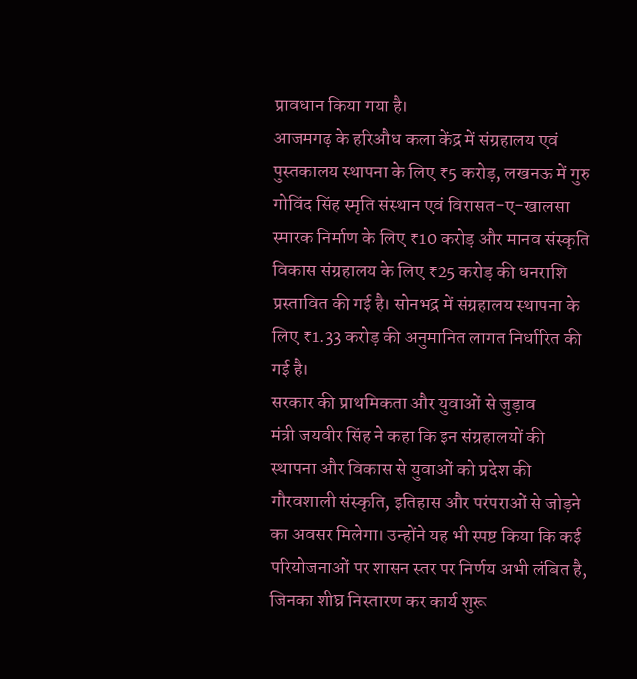प्रावधान किया गया है।
आजमगढ़ के हरिऔध कला केंद्र में संग्रहालय एवं पुस्तकालय स्थापना के लिए ₹5 करोड़, लखनऊ में गुरु गोविंद सिंह स्मृति संस्थान एवं विरासत-ए-खालसा स्मारक निर्माण के लिए ₹10 करोड़ और मानव संस्कृति विकास संग्रहालय के लिए ₹25 करोड़ की धनराशि प्रस्तावित की गई है। सोनभद्र में संग्रहालय स्थापना के लिए ₹1.33 करोड़ की अनुमानित लागत निर्धारित की गई है।
सरकार की प्राथमिकता और युवाओं से जुड़ाव
मंत्री जयवीर सिंह ने कहा कि इन संग्रहालयों की स्थापना और विकास से युवाओं को प्रदेश की गौरवशाली संस्कृति, इतिहास और परंपराओं से जोड़ने का अवसर मिलेगा। उन्होंने यह भी स्पष्ट किया कि कई परियोजनाओं पर शासन स्तर पर निर्णय अभी लंबित है, जिनका शीघ्र निस्तारण कर कार्य शुरू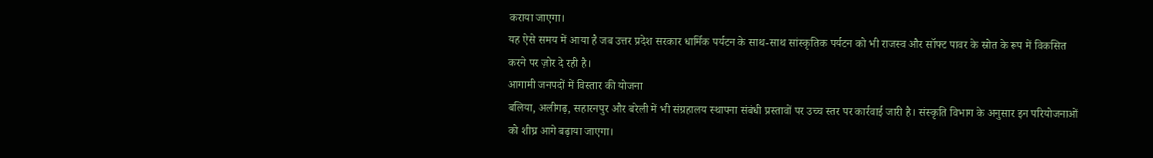कराया जाएगा।
यह ऐसे समय में आया है जब उत्तर प्रदेश सरकार धार्मिक पर्यटन के साथ-साथ सांस्कृतिक पर्यटन को भी राजस्व और सॉफ्ट पावर के स्रोत के रूप में विकसित करने पर ज़ोर दे रही है।
आगामी जनपदों में विस्तार की योजना
बलिया, अलीगढ़, सहारनपुर और बरेली में भी संग्रहालय स्थापना संबंधी प्रस्तावों पर उच्च स्तर पर कार्रवाई जारी है। संस्कृति विभाग के अनुसार इन परियोजनाओं को शीघ्र आगे बढ़ाया जाएगा।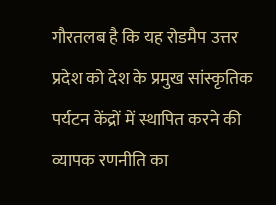गौरतलब है कि यह रोडमैप उत्तर प्रदेश को देश के प्रमुख सांस्कृतिक पर्यटन केंद्रों में स्थापित करने की व्यापक रणनीति का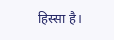हिस्सा है।